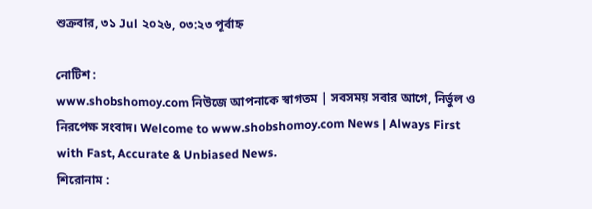শুক্রবার, ৩১ Jul ২০২৬, ০৩:২৩ পূর্বাহ্ন

নোটিশ :
www.shobshomoy.com নিউজে আপনাকে স্বাগতম | সবসময় সবার আগে, নির্ভুল ও নিরপেক্ষ সংবাদ। Welcome to www.shobshomoy.com News | Always First with Fast, Accurate & Unbiased News.
শিরোনাম :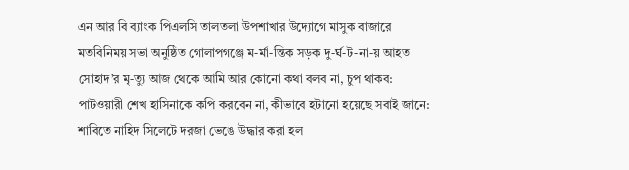এন আর বি ব্যাংক পিএলসি তালতলা উপশাখার উদ্যোগে মাসুক বাজারে মতবিনিময় সভা অনুষ্ঠিত গোলাপগঞ্জে ম-র্মা-ন্তিক সড়ক দু-র্ঘ-ট-না-য় আহত সোহাদ’র মৃ-ত্যু আজ থেকে আমি আর কোনো কথা বলব না, চুপ থাকব: পাটওয়ারী শেখ হাসিনাকে কপি করবেন না, কীভাবে হটানো হয়েছে সবাই জানে: শাবিতে নাহিদ সিলেটে দরজা ভেঙে উদ্ধার করা হল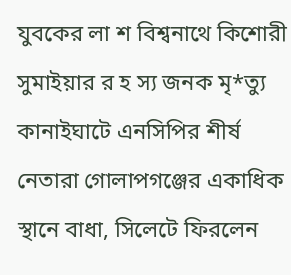যুবকের লা শ বিশ্বনাথে কিশোরী সুমাইয়ার র হ স্য জনক মৃ*ত্যু কানাইঘাটে এনসিপির শীর্ষ নেতারা গোলাপগঞ্জের একাধিক স্থানে বাধা, সিলেটে ফিরলেন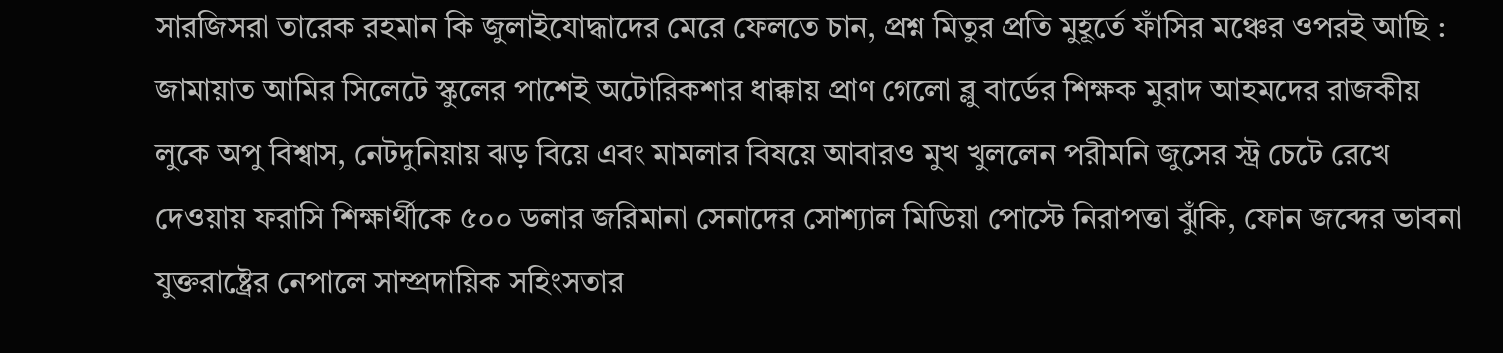সারজিসরা তারেক রহমান কি জুলাইযোদ্ধাদের মেরে ফেলতে চান, প্রশ্ন মিতুর প্রতি মুহূর্তে ফাঁসির মঞ্চের ওপরই আছি : জামায়াত আমির সিলেটে স্কুলের পাশেই অটোরিকশার ধাক্কায় প্রাণ গেলো ব্লু বার্ডের শিক্ষক মুরাদ আহমদের রাজকীয় লুকে অপু বিশ্বাস, নেটদুনিয়ায় ঝড় বিয়ে এবং মামলার বিষয়ে আবারও মুখ খুললেন পরীমনি জুসের স্ট্র চেটে রেখে দেওয়ায় ফরাসি শিক্ষার্থীকে ৫০০ ডলার জরিমানা সেনাদের সোশ্যাল মিডিয়া পোস্টে নিরাপত্তা ঝুঁকি, ফোন জব্দের ভাবনা যুক্তরাষ্ট্রের নেপালে সাম্প্রদায়িক সহিংসতার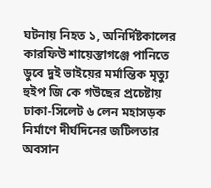ঘটনায় নিহত ১, অনির্দিষ্টকালের কারফিউ শায়েস্তাগঞ্জে পানিতে ডুবে দুই ভাইয়ের মর্মান্তিক মৃত্যু হুইপ জি কে গউছের প্রচেষ্টায় ঢাকা-সিলেট ৬ লেন মহাসড়ক নির্মাণে দীর্ঘদিনের জটিলতার অবসান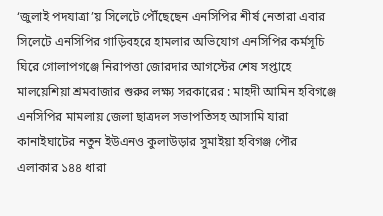‘জুলাই পদযাত্রা’য় সিলেটে পৌঁছেছেন এনসিপির শীর্ষ নেতারা এবার সিলেটে এনসিপির গাড়িবহরে হামলার অভিযোগ এনসিপির কর্মসূচি ঘিরে গোলাপগঞ্জে নিরাপত্তা জোরদার আগস্টের শেষ সপ্তাহে মালয়েশিয়া শ্রমবাজার শুরুর লক্ষ্য সরকারের : মাহদী আমিন হবিগঞ্জে এনসিপির মামলায় জেলা ছাত্রদল সভাপতিসহ আসামি যারা কানাইঘাটের নতুন ইউএনও কুলাউড়ার সুমাইয়া হবিগঞ্জ পৌর এলাকার ১৪৪ ধারা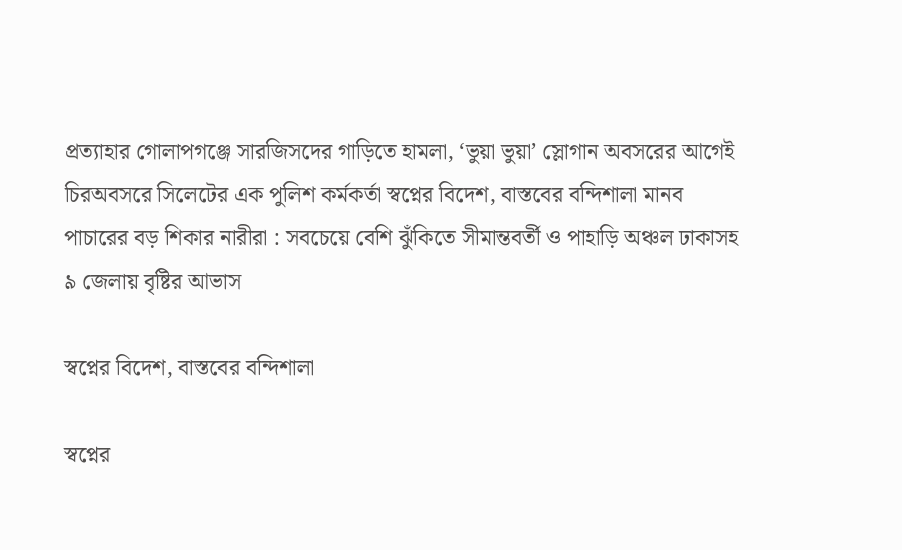প্রত্যাহার গোলাপগঞ্জে সারজিসদের গাড়িতে হামলা, ‘ভুয়া ভুয়া’ স্লোগান অবসরের আগেই চিরঅবসরে সিলেটের এক পুলিশ কর্মকর্তা স্বপ্নের বিদেশ, বাস্তবের বন্দিশালা মানব পাচারের বড় শিকার নারীরা : সবচেয়ে বেশি ঝুঁকিতে সীমান্তবর্তী ও পাহাড়ি অঞ্চল ঢাকাসহ ৯ জেলায় বৃষ্টির আভাস

স্বপ্নের বিদেশ, বাস্তবের বন্দিশালা

স্বপ্নের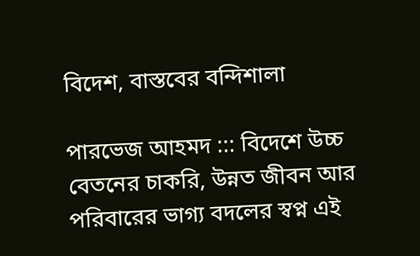বিদেশ, বাস্তবের বন্দিশালা

পারভেজ আহমদ ::: বিদেশে উচ্চ বেতনের চাকরি, উন্নত জীবন আর পরিবারের ভাগ্য বদলের স্বপ্ন এই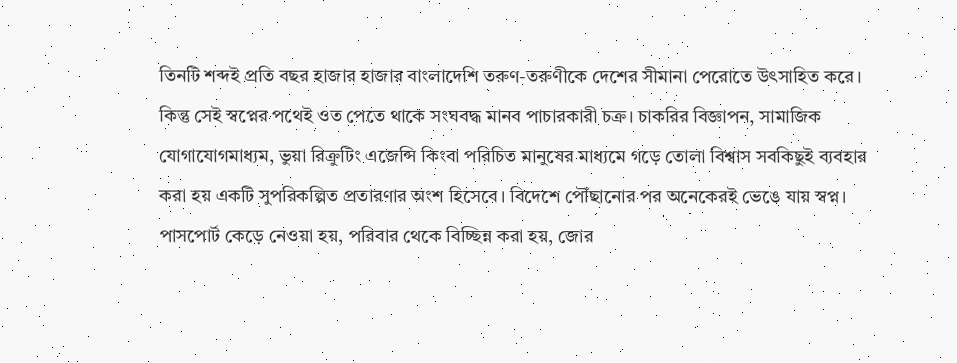তিনটি শব্দই প্রতি বছর হাজার হাজার বাংলাদেশি তরুণ-তরুণীকে দেশের সীমানা পেরোতে উৎসাহিত করে। কিন্তু সেই স্বপ্নের পথেই ওত পেতে থাকে সংঘবদ্ধ মানব পাচারকারী চক্র। চাকরির বিজ্ঞাপন, সামাজিক যোগাযোগমাধ্যম, ভুয়া রিক্রুটিং এজেন্সি কিংবা পরিচিত মানুষের মাধ্যমে গড়ে তোলা বিশ্বাস সবকিছুই ব্যবহার করা হয় একটি সুপরিকল্পিত প্রতারণার অংশ হিসেবে। বিদেশে পৌঁছানোর পর অনেকেরই ভেঙে যায় স্বপ্ন। পাসপোর্ট কেড়ে নেওয়া হয়, পরিবার থেকে বিচ্ছিন্ন করা হয়, জোর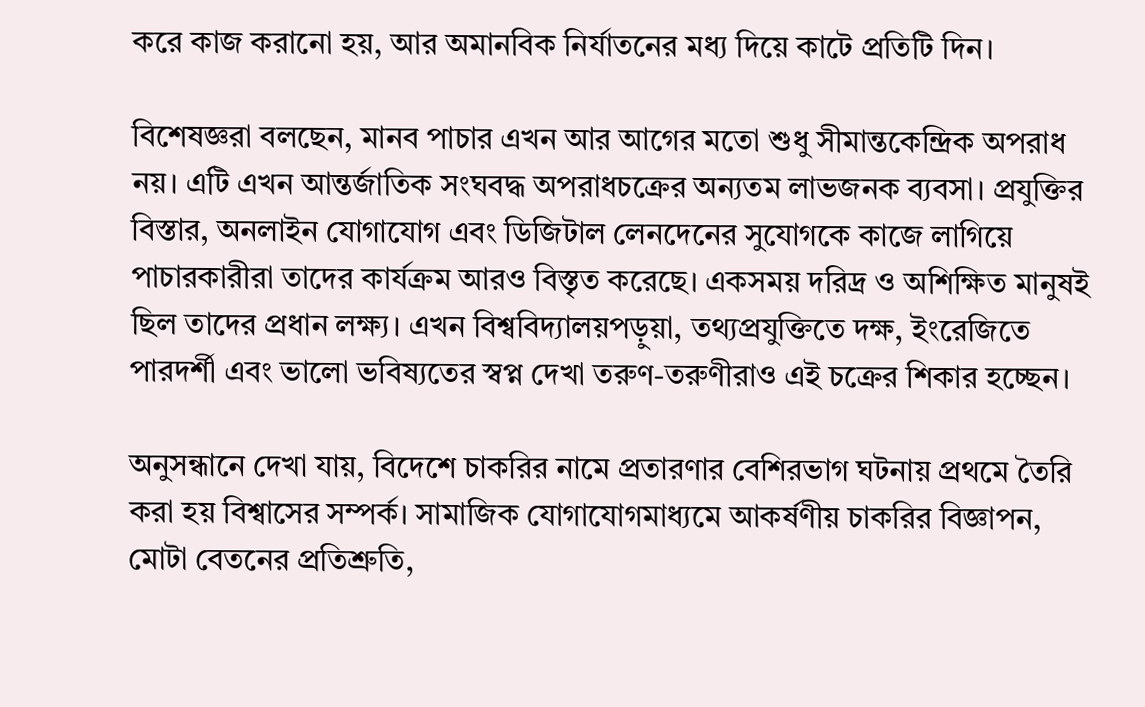করে কাজ করানো হয়, আর অমানবিক নির্যাতনের মধ্য দিয়ে কাটে প্রতিটি দিন।

বিশেষজ্ঞরা বলছেন, মানব পাচার এখন আর আগের মতো শুধু সীমান্তকেন্দ্রিক অপরাধ নয়। এটি এখন আন্তর্জাতিক সংঘবদ্ধ অপরাধচক্রের অন্যতম লাভজনক ব্যবসা। প্রযুক্তির বিস্তার, অনলাইন যোগাযোগ এবং ডিজিটাল লেনদেনের সুযোগকে কাজে লাগিয়ে পাচারকারীরা তাদের কার্যক্রম আরও বিস্তৃত করেছে। একসময় দরিদ্র ও অশিক্ষিত মানুষই ছিল তাদের প্রধান লক্ষ্য। এখন বিশ্ববিদ্যালয়পড়ুয়া, তথ্যপ্রযুক্তিতে দক্ষ, ইংরেজিতে পারদর্শী এবং ভালো ভবিষ্যতের স্বপ্ন দেখা তরুণ-তরুণীরাও এই চক্রের শিকার হচ্ছেন।

অনুসন্ধানে দেখা যায়, বিদেশে চাকরির নামে প্রতারণার বেশিরভাগ ঘটনায় প্রথমে তৈরি করা হয় বিশ্বাসের সম্পর্ক। সামাজিক যোগাযোগমাধ্যমে আকর্ষণীয় চাকরির বিজ্ঞাপন, মোটা বেতনের প্রতিশ্রুতি,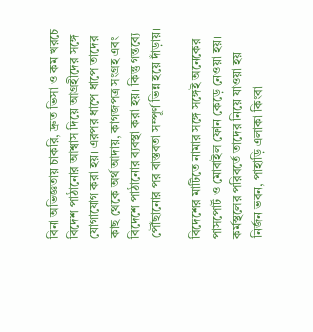বিনা অভিজ্ঞতায় চাকরি, দ্রুত ভিসা ও কম খরচে বিদেশ পাঠানোর আশ্বাস দিয়ে আগ্রহীদের সঙ্গে যোগাযোগ করা হয়। এরপর ধাপে ধাপে তাদের কাছ থেকে অর্থ আদায়, কাগজপত্র সংগ্রহ এবং বিদেশে পাঠানোর ব্যবস্থা করা হয়। কিন্তু গন্তব্যে পৌঁছানোর পর বাস্তবতা সম্পূর্ণ ভিন্ন হয়ে দাঁড়ায়।

বিদেশের মাটিতে নামার সঙ্গে সঙ্গেই অনেকের পাসপোর্ট ও মোবাইল ফোন কেড়ে নেওয়া হয়। কর্মস্থলের পরিবর্তে তাদের নিয়ে যাওয়া হয় নির্জন ভবন, পাহাড়ি এলাকা কিংবা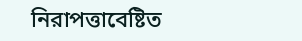নিরাপত্তাবেষ্টিত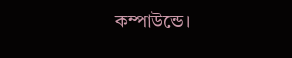কম্পাউন্ডে।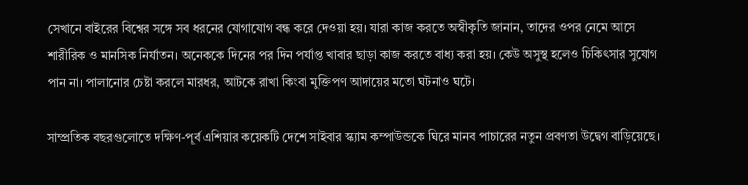সেখানে বাইরের বিশ্বের সঙ্গে সব ধরনের যোগাযোগ বন্ধ করে দেওয়া হয়। যারা কাজ করতে অস্বীকৃতি জানান, তাদের ওপর নেমে আসে শারীরিক ও মানসিক নির্যাতন। অনেককে দিনের পর দিন পর্যাপ্ত খাবার ছাড়া কাজ করতে বাধ্য করা হয়। কেউ অসুস্থ হলেও চিকিৎসার সুযোগ পান না। পালানোর চেষ্টা করলে মারধর, আটকে রাখা কিংবা মুক্তিপণ আদায়ের মতো ঘটনাও ঘটে।

সাম্প্রতিক বছরগুলোতে দক্ষিণ-পূর্ব এশিয়ার কয়েকটি দেশে সাইবার স্ক্যাম কম্পাউন্ডকে ঘিরে মানব পাচারের নতুন প্রবণতা উদ্বেগ বাড়িয়েছে।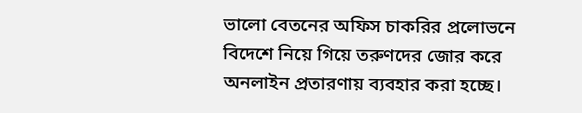ভালো বেতনের অফিস চাকরির প্রলোভনে বিদেশে নিয়ে গিয়ে তরুণদের জোর করে অনলাইন প্রতারণায় ব্যবহার করা হচ্ছে।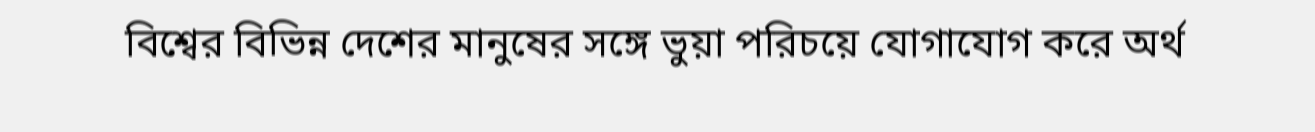বিশ্বের বিভিন্ন দেশের মানুষের সঙ্গে ভুয়া পরিচয়ে যোগাযোগ করে অর্থ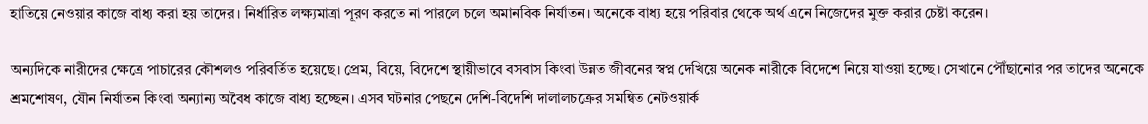হাতিয়ে নেওয়ার কাজে বাধ্য করা হয় তাদের। নির্ধারিত লক্ষ্যমাত্রা পূরণ করতে না পারলে চলে অমানবিক নির্যাতন। অনেকে বাধ্য হয়ে পরিবার থেকে অর্থ এনে নিজেদের মুক্ত করার চেষ্টা করেন।

অন্যদিকে নারীদের ক্ষেত্রে পাচারের কৌশলও পরিবর্তিত হয়েছে। প্রেম, বিয়ে, বিদেশে স্থায়ীভাবে বসবাস কিংবা উন্নত জীবনের স্বপ্ন দেখিয়ে অনেক নারীকে বিদেশে নিয়ে যাওয়া হচ্ছে। সেখানে পৌঁছানোর পর তাদের অনেকে শ্রমশোষণ, যৌন নির্যাতন কিংবা অন্যান্য অবৈধ কাজে বাধ্য হচ্ছেন। এসব ঘটনার পেছনে দেশি-বিদেশি দালালচক্রের সমন্বিত নেটওয়ার্ক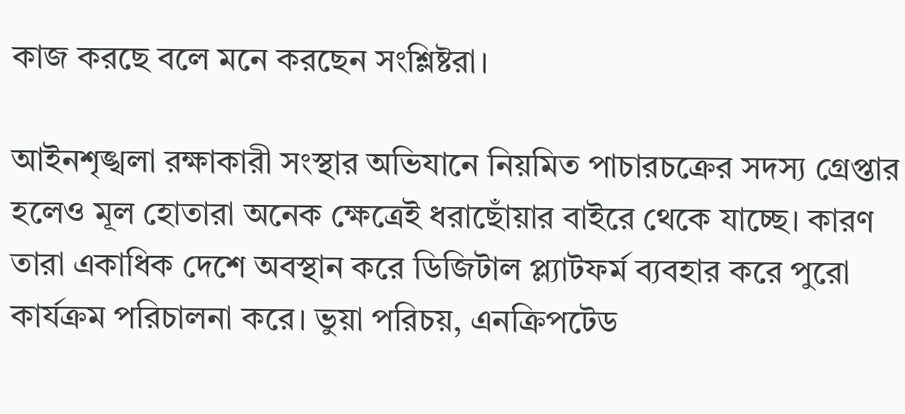কাজ করছে বলে মনে করছেন সংশ্লিষ্টরা।

আইনশৃঙ্খলা রক্ষাকারী সংস্থার অভিযানে নিয়মিত পাচারচক্রের সদস্য গ্রেপ্তার হলেও মূল হোতারা অনেক ক্ষেত্রেই ধরাছোঁয়ার বাইরে থেকে যাচ্ছে। কারণ তারা একাধিক দেশে অবস্থান করে ডিজিটাল প্ল্যাটফর্ম ব্যবহার করে পুরো কার্যক্রম পরিচালনা করে। ভুয়া পরিচয়, এনক্রিপটেড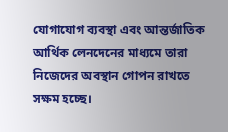যোগাযোগ ব্যবস্থা এবং আন্তর্জাতিক আর্থিক লেনদেনের মাধ্যমে তারা নিজেদের অবস্থান গোপন রাখতে সক্ষম হচ্ছে।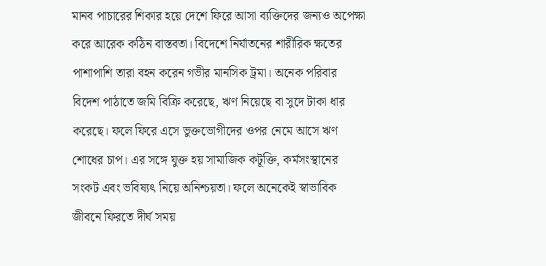মানব পাচারের শিকার হয়ে দেশে ফিরে আসা ব্যক্তিদের জন্যও অপেক্ষা করে আরেক কঠিন বাস্তবতা। বিদেশে নির্যাতনের শারীরিক ক্ষতের পাশাপাশি তারা বহন করেন গভীর মানসিক ট্রমা। অনেক পরিবার বিদেশ পাঠাতে জমি বিক্রি করেছে, ঋণ নিয়েছে বা সুদে টাকা ধার করেছে। ফলে ফিরে এসে ভুক্তভোগীদের ওপর নেমে আসে ঋণ শোধের চাপ। এর সঙ্গে যুক্ত হয় সামাজিক কটূক্তি, কর্মসংস্থানের সংকট এবং ভবিষ্যৎ নিয়ে অনিশ্চয়তা। ফলে অনেকেই স্বাভাবিক জীবনে ফিরতে দীর্ঘ সময়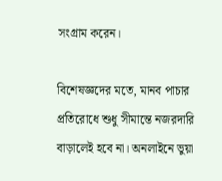সংগ্রাম করেন।

বিশেষজ্ঞদের মতে, মানব পাচার প্রতিরোধে শুধু সীমান্তে নজরদারি বাড়ালেই হবে না। অনলাইনে ভুয়া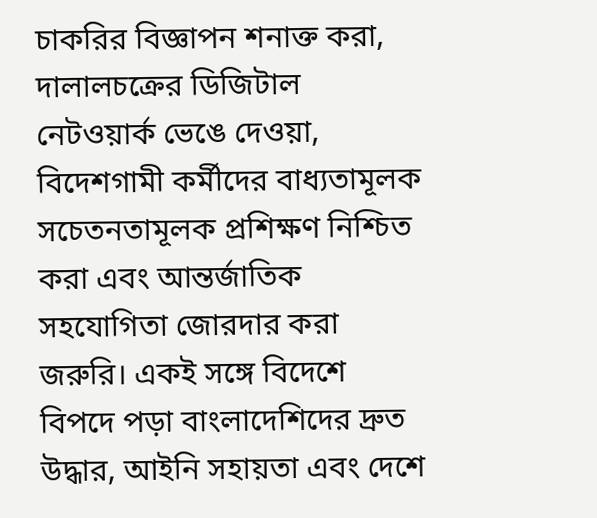চাকরির বিজ্ঞাপন শনাক্ত করা, দালালচক্রের ডিজিটাল নেটওয়ার্ক ভেঙে দেওয়া, বিদেশগামী কর্মীদের বাধ্যতামূলক সচেতনতামূলক প্রশিক্ষণ নিশ্চিত করা এবং আন্তর্জাতিক সহযোগিতা জোরদার করা জরুরি। একই সঙ্গে বিদেশে বিপদে পড়া বাংলাদেশিদের দ্রুত উদ্ধার, আইনি সহায়তা এবং দেশে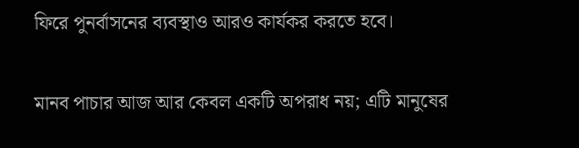ফিরে পুনর্বাসনের ব্যবস্থাও আরও কার্যকর করতে হবে।

মানব পাচার আজ আর কেবল একটি অপরাধ নয়; এটি মানুষের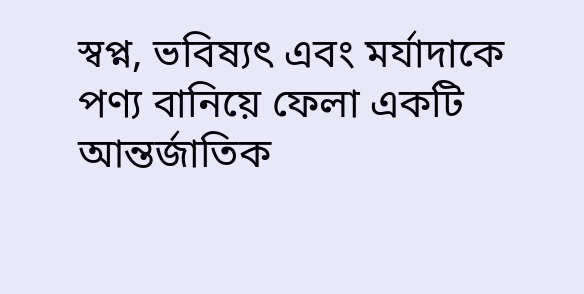স্বপ্ন, ভবিষ্যৎ এবং মর্যাদাকে পণ্য বানিয়ে ফেলা একটি আন্তর্জাতিক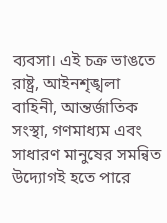ব্যবসা। এই চক্র ভাঙতে রাষ্ট্র, আইনশৃঙ্খলা বাহিনী, আন্তর্জাতিক সংস্থা, গণমাধ্যম এবং সাধারণ মানুষের সমন্বিত উদ্যোগই হতে পারে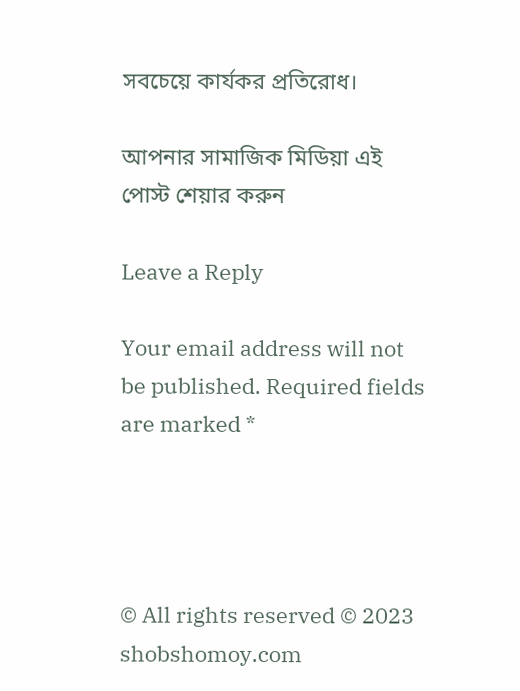সবচেয়ে কার্যকর প্রতিরোধ।

আপনার সামাজিক মিডিয়া এই পোস্ট শেয়ার করুন

Leave a Reply

Your email address will not be published. Required fields are marked *




© All rights reserved © 2023 shobshomoy.com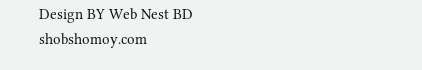Design BY Web Nest BD
shobshomoy.com